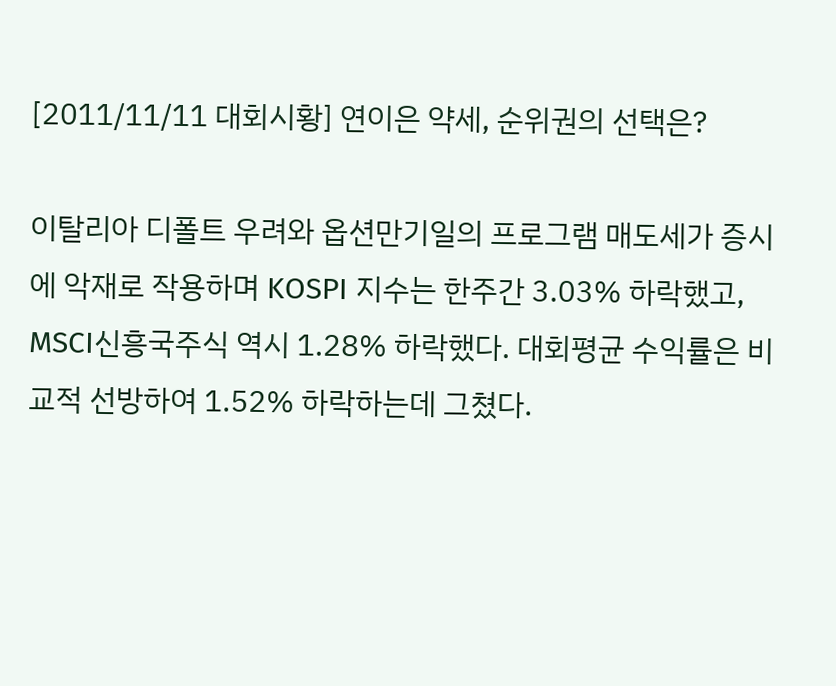[2011/11/11 대회시황] 연이은 약세, 순위권의 선택은?

이탈리아 디폴트 우려와 옵션만기일의 프로그램 매도세가 증시에 악재로 작용하며 KOSPI 지수는 한주간 3.03% 하락했고, MSCI신흥국주식 역시 1.28% 하락했다. 대회평균 수익률은 비교적 선방하여 1.52% 하락하는데 그쳤다.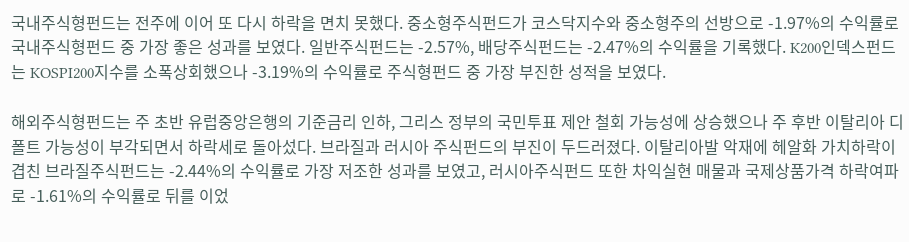국내주식형펀드는 전주에 이어 또 다시 하락을 면치 못했다. 중소형주식펀드가 코스닥지수와 중소형주의 선방으로 -1.97%의 수익률로 국내주식형펀드 중 가장 좋은 성과를 보였다. 일반주식펀드는 -2.57%, 배당주식펀드는 -2.47%의 수익률을 기록했다. K200인덱스펀드는 KOSPI200지수를 소폭상회했으나 -3.19%의 수익률로 주식형펀드 중 가장 부진한 성적을 보였다.

해외주식형펀드는 주 초반 유럽중앙은행의 기준금리 인하, 그리스 정부의 국민투표 제안 철회 가능성에 상승했으나 주 후반 이탈리아 디폴트 가능성이 부각되면서 하락세로 돌아섰다. 브라질과 러시아 주식펀드의 부진이 두드러졌다. 이탈리아발 악재에 헤알화 가치하락이 겹친 브라질주식펀드는 -2.44%의 수익률로 가장 저조한 성과를 보였고, 러시아주식펀드 또한 차익실현 매물과 국제상품가격 하락여파로 -1.61%의 수익률로 뒤를 이었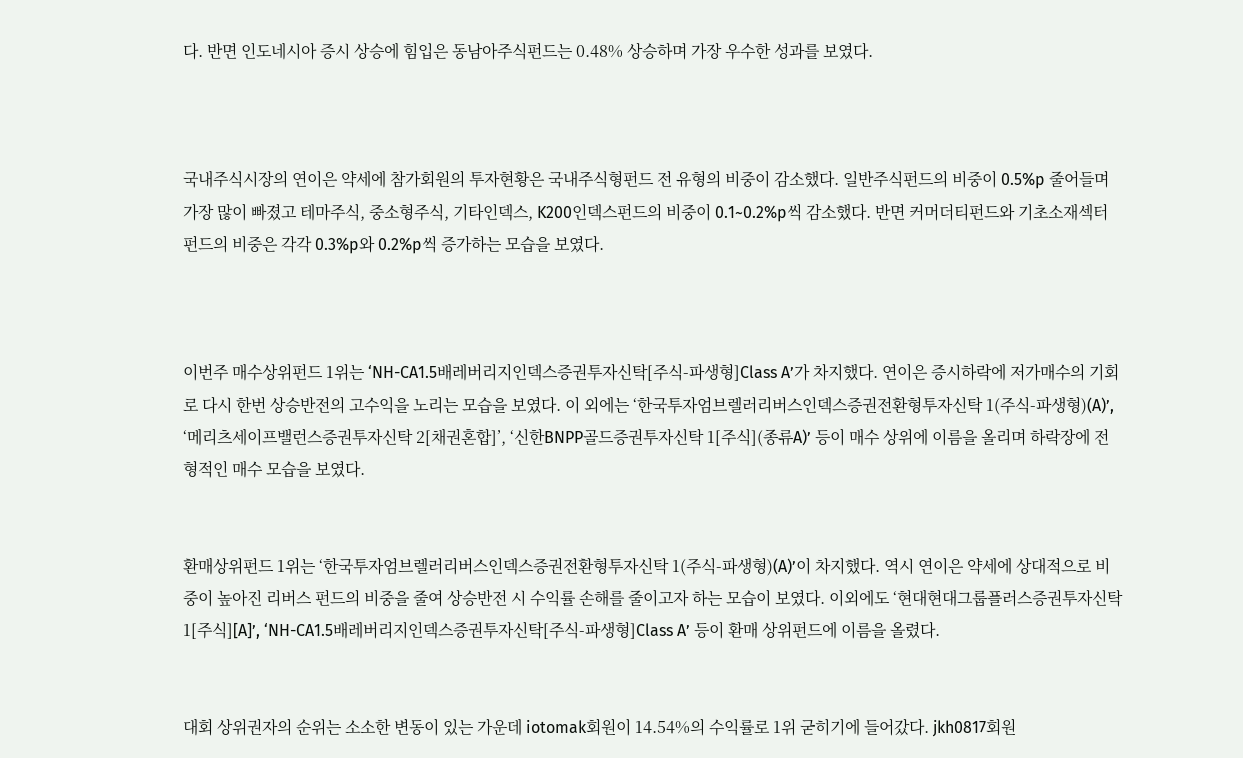다. 반면 인도네시아 증시 상승에 힘입은 동남아주식펀드는 0.48% 상승하며 가장 우수한 성과를 보였다.



국내주식시장의 연이은 약세에 참가회원의 투자현황은 국내주식형펀드 전 유형의 비중이 감소했다. 일반주식펀드의 비중이 0.5%p 줄어들며 가장 많이 빠졌고 테마주식, 중소형주식, 기타인덱스, K200인덱스펀드의 비중이 0.1~0.2%p씩 감소했다. 반면 커머더티펀드와 기초소재섹터펀드의 비중은 각각 0.3%p와 0.2%p씩 증가하는 모습을 보였다.



이번주 매수상위펀드 1위는 ‘NH-CA1.5배레버리지인덱스증권투자신탁[주식-파생형]Class A’가 차지했다. 연이은 증시하락에 저가매수의 기회로 다시 한번 상승반전의 고수익을 노리는 모습을 보였다. 이 외에는 ‘한국투자엄브렐러리버스인덱스증권전환형투자신탁 1(주식-파생형)(A)’, ‘메리츠세이프밸런스증권투자신탁 2[채권혼합]’, ‘신한BNPP골드증권투자신탁 1[주식](종류A)’ 등이 매수 상위에 이름을 올리며 하락장에 전형적인 매수 모습을 보였다.


환매상위펀드 1위는 ‘한국투자엄브렐러리버스인덱스증권전환형투자신탁 1(주식-파생형)(A)’이 차지했다. 역시 연이은 약세에 상대적으로 비중이 높아진 리버스 펀드의 비중을 줄여 상승반전 시 수익률 손해를 줄이고자 하는 모습이 보였다. 이외에도 ‘현대현대그룹플러스증권투자신탁 1[주식][A]’, ‘NH-CA1.5배레버리지인덱스증권투자신탁[주식-파생형]Class A’ 등이 환매 상위펀드에 이름을 올렸다.


대회 상위권자의 순위는 소소한 변동이 있는 가운데 iotomak회원이 14.54%의 수익률로 1위 굳히기에 들어갔다. jkh0817회원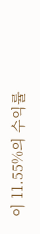이 11.55%의 수익률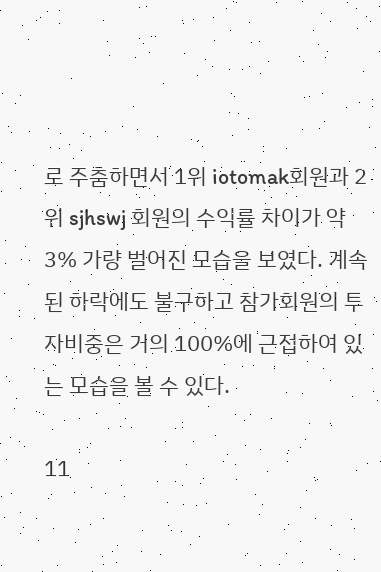로 주춤하면서 1위 iotomak회원과 2위 sjhswj 회원의 수익률 차이가 약 3% 가량 벌어진 모습을 보였다. 계속된 하락에도 불구하고 참가회원의 투자비중은 거의 100%에 근접하여 있는 모습을 볼 수 있다.

11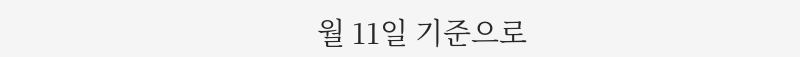월 11일 기준으로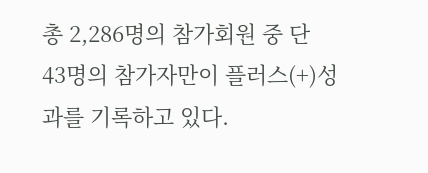총 2,286명의 참가회원 중 단 43명의 참가자만이 플러스(+)성과를 기록하고 있다.